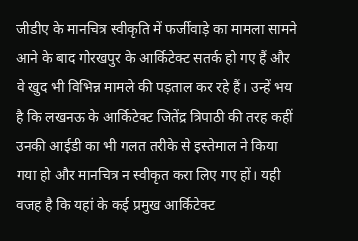जीडीए के मानचित्र स्वीकृति में फर्जीवाड़े का मामला सामने आने के बाद गोरखपुर के आर्किटेक्ट सतर्क हो गए हैं और वे खुद भी विभिन्न मामले की पड़ताल कर रहे हैं। उन्हें भय है कि लखनऊ के आर्किटेक्ट जितेंद्र त्रिपाठी की तरह कहीं उनकी आईडी का भी गलत तरीके से इस्तेमाल ने किया गया हो और मानचित्र न स्वीकृत करा लिए गए हों। यही वजह है कि यहां के कई प्रमुख आर्किटेक्ट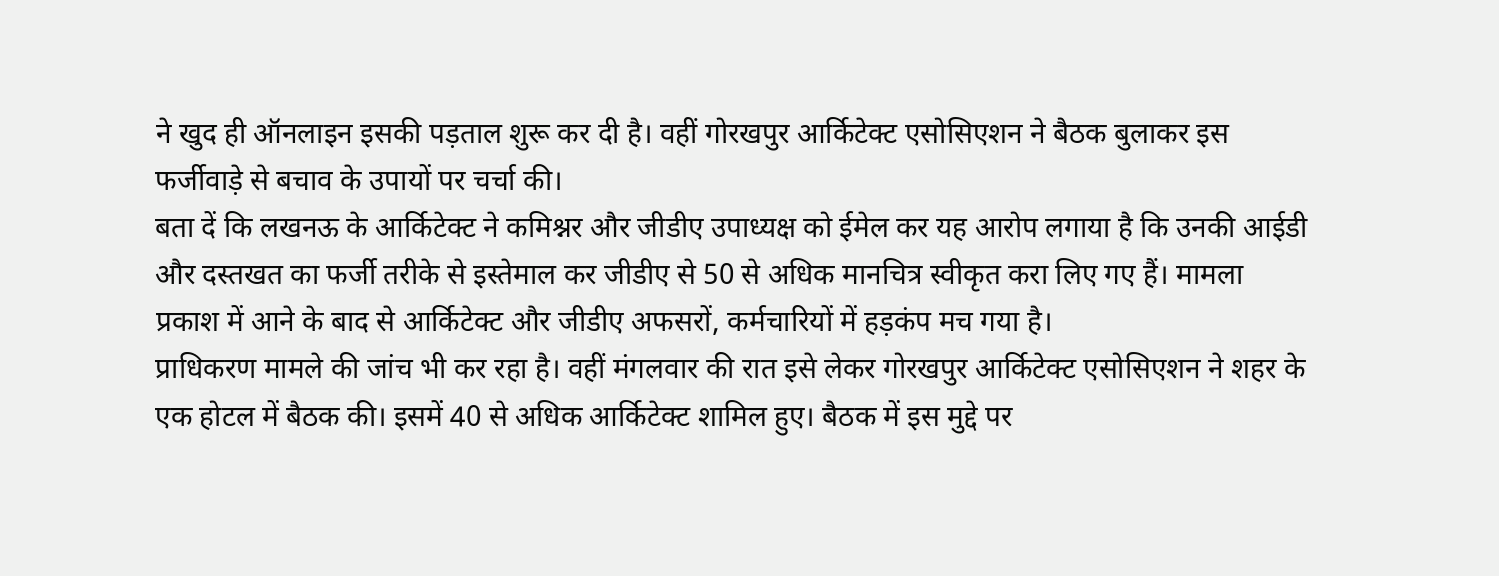ने खुद ही ऑनलाइन इसकी पड़ताल शुरू कर दी है। वहीं गोरखपुर आर्किटेक्ट एसोसिएशन ने बैठक बुलाकर इस फर्जीवाड़े से बचाव के उपायों पर चर्चा की।
बता दें कि लखनऊ के आर्किटेक्ट ने कमिश्नर और जीडीए उपाध्यक्ष को ईमेल कर यह आरोप लगाया है कि उनकी आईडी और दस्तखत का फर्जी तरीके से इस्तेमाल कर जीडीए से 50 से अधिक मानचित्र स्वीकृत करा लिए गए हैं। मामला प्रकाश में आने के बाद से आर्किटेक्ट और जीडीए अफसरों, कर्मचारियों में हड़कंप मच गया है।
प्राधिकरण मामले की जांच भी कर रहा है। वहीं मंगलवार की रात इसे लेकर गोरखपुर आर्किटेक्ट एसोसिएशन ने शहर के एक होटल में बैठक की। इसमें 40 से अधिक आर्किटेक्ट शामिल हुए। बैठक में इस मुद्दे पर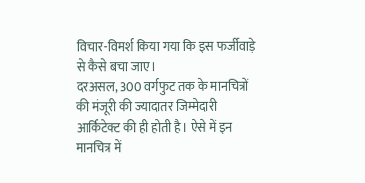विचार-विमर्श किया गया कि इस फर्जीवाड़े से कैसे बचा जाए।
दरअसल, 300 वर्गफुट तक के मानचित्रों की मंजूरी की ज्यादातर जिम्मेदारी आर्किटेक्ट की ही होती है। ऐसे में इन मानचित्र में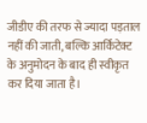जीडीए की तरफ से ज्यादा पड़ताल नहीं की जाती, बल्कि आर्किटेक्ट के अनुमोदन के बाद ही स्वीकृत कर दिया जाता है।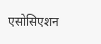एसोसिएशन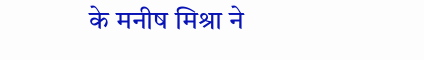के मनीष मिश्रा ने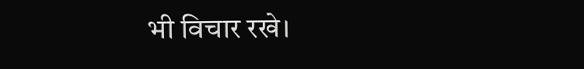भी विचार रखे।